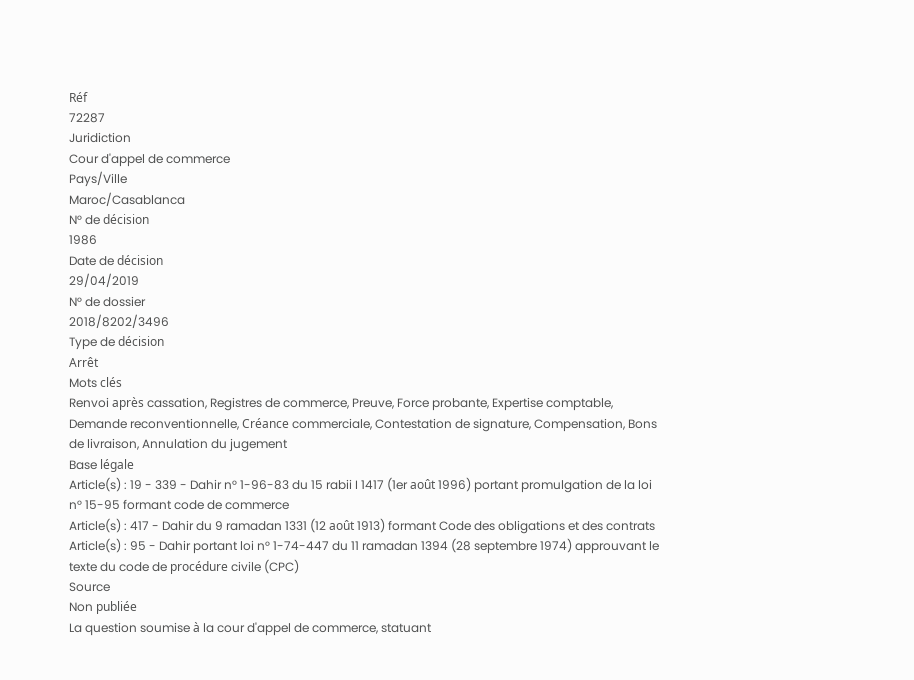Réf
72287
Juridiction
Cour d'appel de commerce
Pays/Ville
Maroc/Casablanca
N° de décision
1986
Date de décision
29/04/2019
N° de dossier
2018/8202/3496
Type de décision
Arrêt
Mots clés
Renvoi après cassation, Registres de commerce, Preuve, Force probante, Expertise comptable, Demande reconventionnelle, Créance commerciale, Contestation de signature, Compensation, Bons de livraison, Annulation du jugement
Base légale
Article(s) : 19 - 339 - Dahir n° 1-96-83 du 15 rabii I 1417 (1er août 1996) portant promulgation de la loi n° 15-95 formant code de commerce
Article(s) : 417 - Dahir du 9 ramadan 1331 (12 août 1913) formant Code des obligations et des contrats
Article(s) : 95 - Dahir portant loi n° 1-74-447 du 11 ramadan 1394 (28 septembre 1974) approuvant le texte du code de procédure civile (CPC)
Source
Non publiée
La question soumise à la cour d'appel de commerce, statuant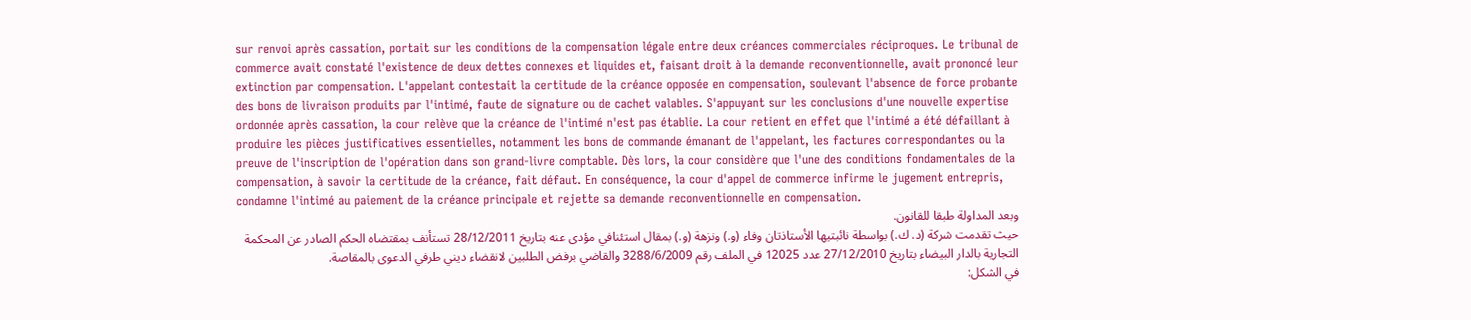sur renvoi après cassation, portait sur les conditions de la compensation légale entre deux créances commerciales réciproques. Le tribunal de commerce avait constaté l'existence de deux dettes connexes et liquides et, faisant droit à la demande reconventionnelle, avait prononcé leur extinction par compensation. L'appelant contestait la certitude de la créance opposée en compensation, soulevant l'absence de force probante des bons de livraison produits par l'intimé, faute de signature ou de cachet valables. S'appuyant sur les conclusions d'une nouvelle expertise ordonnée après cassation, la cour relève que la créance de l'intimé n'est pas établie. La cour retient en effet que l'intimé a été défaillant à produire les pièces justificatives essentielles, notamment les bons de commande émanant de l'appelant, les factures correspondantes ou la preuve de l'inscription de l'opération dans son grand-livre comptable. Dès lors, la cour considère que l'une des conditions fondamentales de la compensation, à savoir la certitude de la créance, fait défaut. En conséquence, la cour d'appel de commerce infirme le jugement entrepris, condamne l'intimé au paiement de la créance principale et rejette sa demande reconventionnelle en compensation.
وبعد المداولة طبقا للقانون.
حيث تقدمت شركة (د. ك.) بواسطة نائبتيها الأستاذتان وفاء (و.) ونزهة (و.) بمقال استئنافي مؤدى عنه بتاريخ 28/12/2011 تستأنف بمقتضاه الحكم الصادر عن المحكمة التجارية بالدار البيضاء بتاريخ 27/12/2010 عدد 12025 في الملف رقم 3288/6/2009 والقاضي برفض الطلبين لانقضاء ديني طرفي الدعوى بالمقاصة.
في الشكل: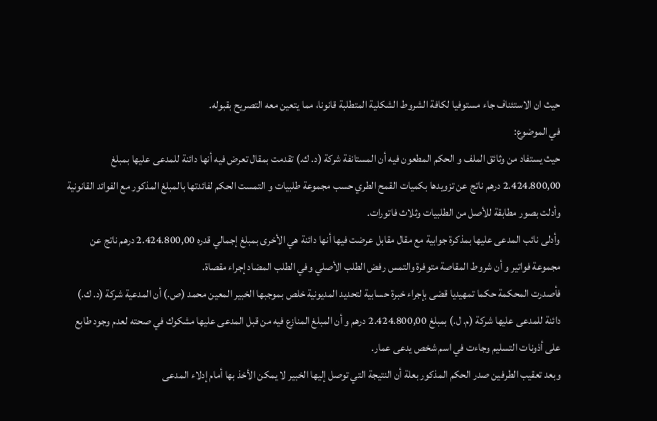حيث ان الاستئناف جاء مستوفيا لكافة الشروط الشكلية المتطلبة قانونا، مما يتعين معه التصريح بقبوله.
في الموضوع:
حيث يستفاد من وثائق الملف و الحكم المطعون فيه أن المستانفة شركة (د. ك.) تقدمت بمقال تعرض فيه أنها دائنة للمدعى عليها بمبلغ 2.424.800,00 درهم ناتج عن تزويدها بكميات القمح الطري حسب مجموعة طلبيات و التمست الحكم لفائدتها بالمبلغ المذكور مع الفوائد القانونية وأدلت بصور مطابقة للأصل من الطلبيات وثلاث فاتورات.
وأدلى نائب المدعى عليها بمذكرة جوابية مع مقال مقابل عرضت فيها أنها دائنة هي الأخرى بمبلغ إجمالي قدره 2.424.800,00 درهم ناتج عن مجموعة فواتير و أن شروط المقاصة متوفرة والتمس رفض الطلب الأصلي وفي الطلب المضاد إجراء مقصاة.
فأصدرت المحكمة حكما تمهيديا قضى بإجراء خبرة حسابية لتحديد المديونية خلص بموجبها الخبير المعين محمد (ص.) أن المدعية شركة (د. ك.) دائنة للمدعى عليها شركة (م. ل.) بمبلغ 2.424.800,00 درهم و أن المبلغ المنازع فيه من قبل المدعى عليها مشكوك في صحته لعدم وجود طابع على أذونات التسليم وجاءت في اسم شخص يدعى عمار.
وبعد تعقيب الطرفين صدر الحكم المذكور بعلة أن النتيجة التي توصل إليها الخبير لا يمكن الأخذ بها أمام إدلاء المدعى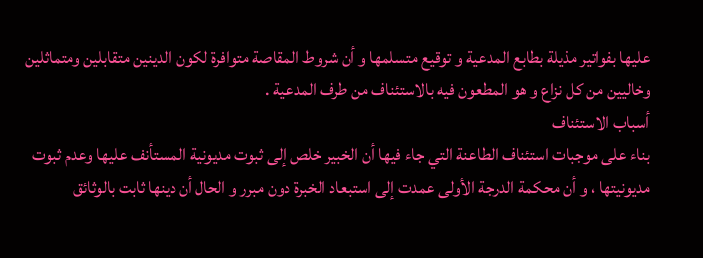عليها بفواتير مذيلة بطابع المدعية و توقيع متسلمها و أن شروط المقاصة متوافرة لكون الدينين متقابلين ومتماثلين وخاليين من كل نزاع و هو المطعون فيه بالاستئناف من طرف المدعية .
أسباب الاستئناف
بناء على موجبات استئناف الطاعنة التي جاء فيها أن الخبير خلص إلى ثبوت مديونية المستأنف عليها وعدم ثبوت مديونيتها ، و أن محكمة الدرجة الأولى عمدت إلى استبعاد الخبرة دون مبرر و الحال أن دينها ثابت بالوثائق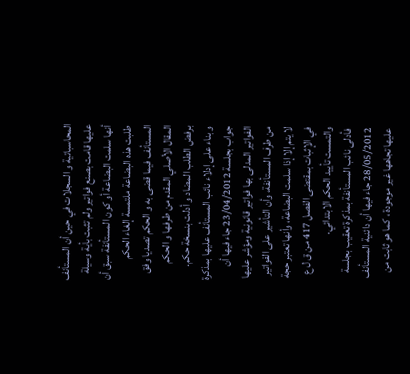المحاسباتية و السجلات في حين أن المستأنف عليها قامت بصنع فواتير ولم تثبت بأية وسيلة أنها سلمت البضاعة أو كون المستأنفة سبق أن طلبت هذه البضاعة ملتمسة إلغاء الحكم المستأنف فيما قضى به و الحكم تصديا وفق المقال الأصلي المقدم من طرفها و الحكم برفض الطلب المضاد و أدلت بنسخة حكم.
و بناء على إدلاء نائب المستأنف عليها بمذكرة جواب بجلسة 23/04/2012 جاء فيها أن الفواتير المدلى بها فواتير قانونية ومؤشر عليها من طرف المستأنفة، وأن التأشير على الفواتير لا يتم إلا إذا سلمت البضاعة، وأنها تعتبر حجة في الإثبات بمقتضى الفصل 417 من ق ل ع والتمست تأييد الحكم الابتدائي.
فأدلى نائب المستأنفة بمذكرة تعقيب بجلسة 28/05/2012 جاء فيها أن دائنية المستأنف عليها تجاهها غير موجودة ، كما هو ثابت من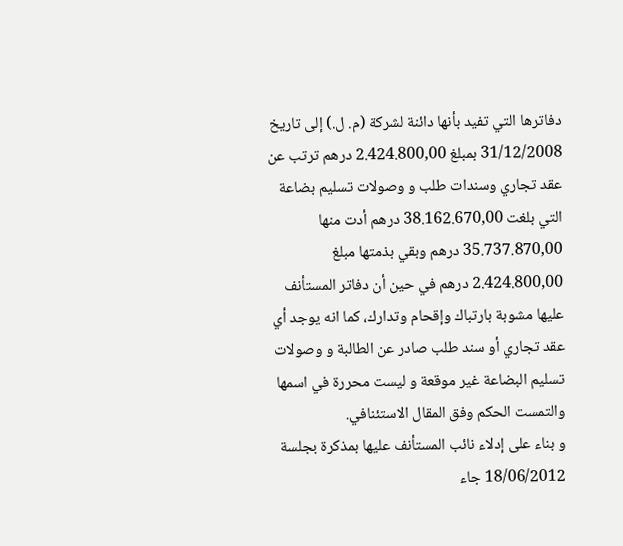دفاترها التي تفيد بأنها دائنة لشركة (م. ل.) إلى تاريخ 31/12/2008 بمبلغ 2.424.800,00 درهم ترتب عن عقد تجاري وسندات طلب و وصولات تسليم بضاعة التي بلغت 38.162.670,00 درهم أدت منها 35.737.870,00 درهم وبقي بذمتها مبلغ 2.424.800,00 درهم في حين أن دفاتر المستأنف عليها مشوبة بارتباك وإقحام وتدارك، كما انه يوجد أي عقد تجاري أو سند طلب صادر عن الطالبة و وصولات تسليم البضاعة غير موقعة و ليست محررة في اسمها والتمست الحكم وفق المقال الاستئنافي.
و بناء على إدلاء نائب المستأنف عليها بمذكرة بجلسة 18/06/2012 جاء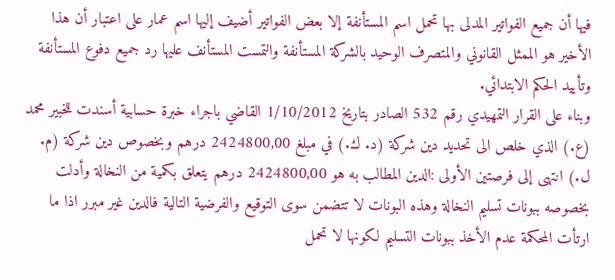فيها أن جميع الفواتير المدلى بها تحمل اسم المستأنفة إلا بعض الفواتير أضيف إليها اسم عمار على اعتبار أن هذا الأخير هو الممثل القانوني والمتصرف الوحيد بالشركة المستأنفة والتمست المستأنف عليها رد جميع دفوع المستأنفة وتأييد الحكم الابتدائي.
وبناء على القرار التمهيدي رقم 532 الصادر بتاريخ 1/10/2012 القاضي باجراء خبرة حسابية أسندت للخبير محمد (ع.) الذي خلص الى تحديد دين شركة (د. ك.) في مبلغ 2424800,00 درهم وبخصوص دين شركة (م. ل.) انتهى إلى فرصتين الأولى :الدين المطالب به هو 2424800,00 درهم يتعلق بكمية من النخالة وأدلت بخصوصه ببونات تسليم النخالة وهذه البونات لا تتضمن سوى التوقيع والفرضية التالية فالدين غير مبرر اذا ما ارتأت المحكمة عدم الأخذ ببونات التسليم لكونها لا تحمل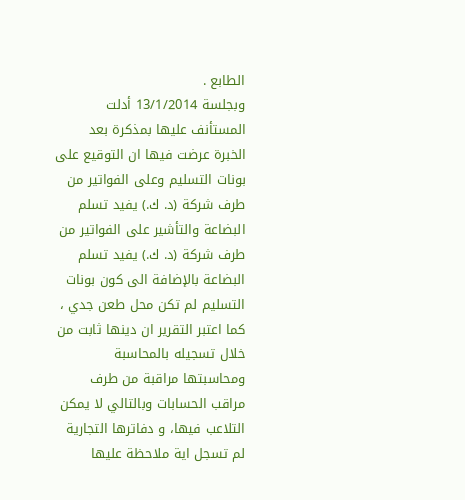الطابع .
وبجلسة 13/1/2014 أدلت المستأنف عليها بمذكرة بعد الخبرة عرضت فيها ان التوقيع على بونات التسليم وعلى الفواتير من طرف شركة (د. ك.) يفيد تسلم البضاعة والتأشير على الفواتير من طرف شركة (د. ك.) يفيد تسلم البضاعة بالإضافة الى كون بونات التسليم لم تكن محل طعن جدي ، كما اعتبر التقرير ان دينها ثابت من خلال تسجيله بالمحاسبة ومحاسبتها مراقبة من طرف مراقب الحسابات وبالتالي لا يمكن التلاعب فيها، و دفاترها التجارية لم تسجل اية ملاحظة عليها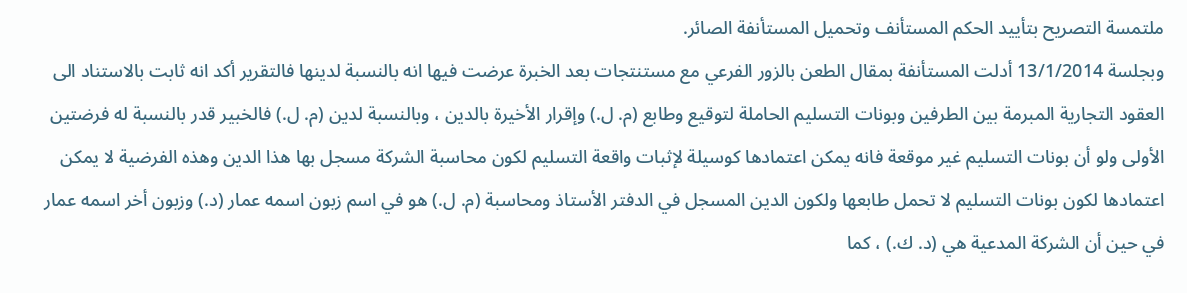ملتمسة التصريح بتأييد الحكم المستأنف وتحميل المستأنفة الصائر.
وبجلسة 13/1/2014 أدلت المستأنفة بمقال الطعن بالزور الفرعي مع مستنتجات بعد الخبرة عرضت فيها انه بالنسبة لدينها فالتقرير أكد انه ثابت بالاستناد الى العقود التجارية المبرمة بين الطرفين وبونات التسليم الحاملة لتوقيع وطابع (م. ل.) وإقرار الأخيرة بالدين ، وبالنسبة لدين (م. ل.) فالخبير قدر بالنسبة له فرضتين الأولى ولو أن بونات التسليم غير موقعة فانه يمكن اعتمادها كوسيلة لإثبات واقعة التسليم لكون محاسبة الشركة مسجل بها هذا الدين وهذه الفرضية لا يمكن اعتمادها لكون بونات التسليم لا تحمل طابعها ولكون الدين المسجل في الدفتر الأستاذ ومحاسبة (م. ل.) هو في اسم زبون اسمه عمار (د.) وزبون أخر اسمه عمار في حين أن الشركة المدعية هي (د. ك.) ، كما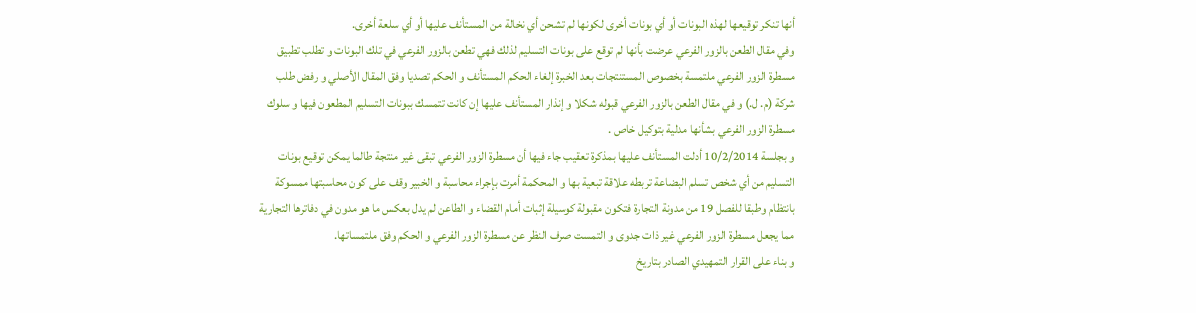أنها تنكر توقيعها لهذه البونات أو أي بونات أخرى لكونها لم تشحن أي نخالة من المستأنف عليها أو أي سلعة أخرى.
وفي مقال الطعن بالزور الفرعي عرضت بأنها لم توقع على بونات التسليم لذلك فهي تطعن بالزور الفرعي في تلك البونات و تطلب تطبيق مسطرة الزور الفرعي ملتمسة بخصوص المستنتجات بعد الخبرة إلغاء الحكم المستأنف و الحكم تصديا وفق المقال الأصلي و رفض طلب شركة (م. ل.) و في مقال الطعن بالزور الفرعي قبوله شكلا و إنذار المستأنف عليها إن كانت تتمسك ببونات التسليم المطعون فيها و سلوك مسطرة الزور الفرعي بشأنها مدلية بتوكيل خاص .
و بجلسة 10/2/2014 أدلت المستأنف عليها بمذكرة تعقيب جاء فيها أن مسطرة الزور الفرعي تبقى غير منتجة طالما يمكن توقيع بونات التسليم من أي شخص تسلم البضاعة تربطه علاقة تبعية بها و المحكمة أمرت بإجراء محاسبة و الخبير وقف على كون محاسبتها ممسوكة بانتظام وطبقا للفصل 19 من مدونة التجارة فتكون مقبولة كوسيلة إثبات أمام القضاء و الطاعن لم يدل بعكس ما هو مدون في دفاترها التجارية مما يجعل مسطرة الزور الفرعي غير ذات جدوى و التمست صرف النظر عن مسطرة الزور الفرعي و الحكم وفق ملتمساتها.
و بناء على القرار التمهيدي الصادر بتاريخ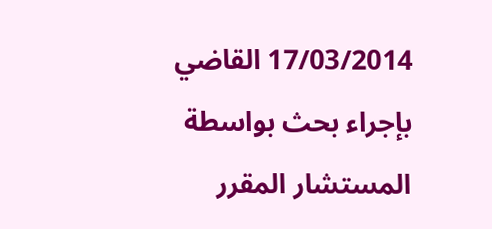17/03/2014 القاضي بإجراء بحث بواسطة المستشار المقرر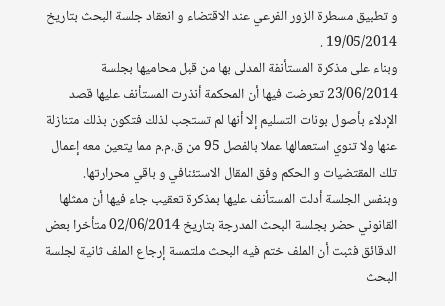و تطبيق مسطرة الزور الفرعي عند الاقتضاء و انعقاد جلسة البحث بتاريخ 19/05/2014 .
وبناء على مذكرة المستأنفة المدلى بها من قبل محاميها بجلسة 23/06/2014 تعرضت فيها أن المحكمة أنذرت المستأنف عليها قصد الإدلاء بأصول بونات التسليم إلا أنها لم تستجب لذلك فتكون بذلك متنازلة عنها ولا تنوي استعمالها عملا بالفصل 95 من ق.م.م مما يتعين معه إعمال تلك المقتضيات و الحكم وفق المقال الاستئنافي و باقي محرارتها.
وبنفس الجلسة أدلت المستأنف عليها بمذكرة تعقيب جاء فيها أن ممثلها القانوني حضر بجلسة البحث المدرجة بتاريخ 02/06/2014 متأخرا بعض الدقائق فثبت أن الملف ختم فيه البحث ملتمسة إرجاع الملف ثانية لجلسة البحث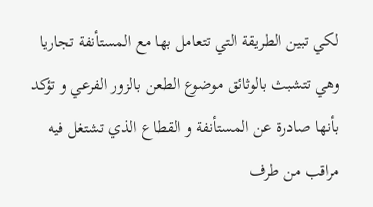لكي تبين الطريقة التي تتعامل بها مع المستأنفة تجاريا وهي تتشبث بالوثائق موضوع الطعن بالزور الفرعي و تؤكد بأنها صادرة عن المستأنفة و القطاع الذي تشتغل فيه مراقب من طرف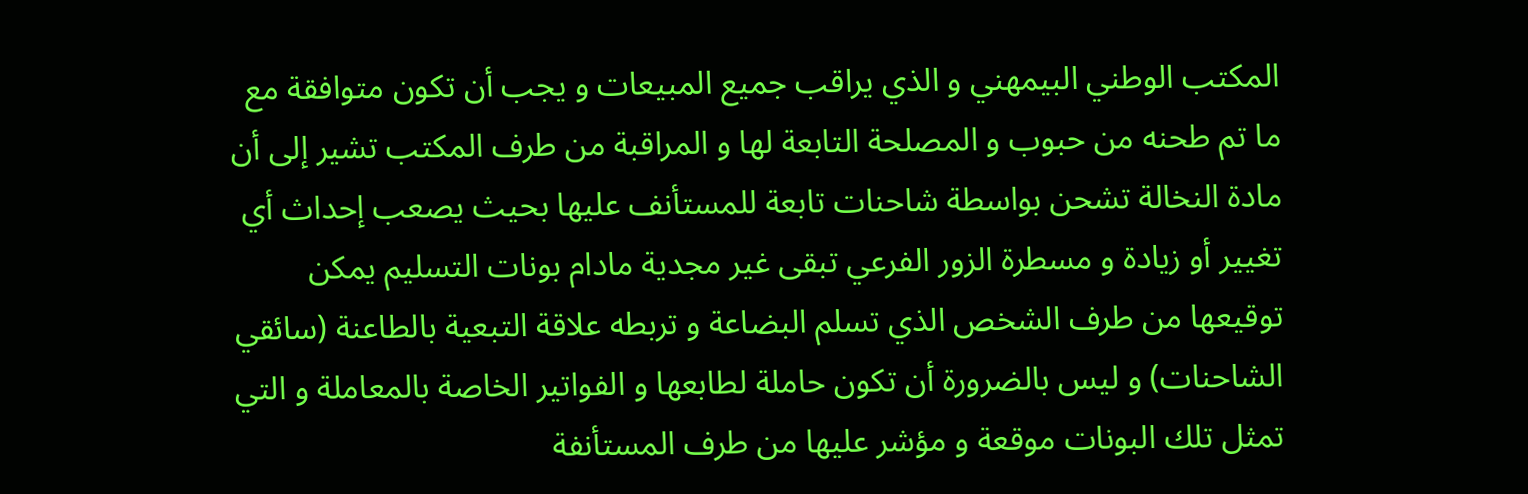المكتب الوطني البيمهني و الذي يراقب جميع المبيعات و يجب أن تكون متوافقة مع ما تم طحنه من حبوب و المصلحة التابعة لها و المراقبة من طرف المكتب تشير إلى أن مادة النخالة تشحن بواسطة شاحنات تابعة للمستأنف عليها بحيث يصعب إحداث أي تغيير أو زيادة و مسطرة الزور الفرعي تبقى غير مجدية مادام بونات التسليم يمكن توقيعها من طرف الشخص الذي تسلم البضاعة و تربطه علاقة التبعية بالطاعنة (سائقي الشاحنات) و ليس بالضرورة أن تكون حاملة لطابعها و الفواتير الخاصة بالمعاملة و التي تمثل تلك البونات موقعة و مؤشر عليها من طرف المستأنفة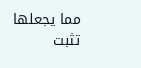مما يجعلها تثبت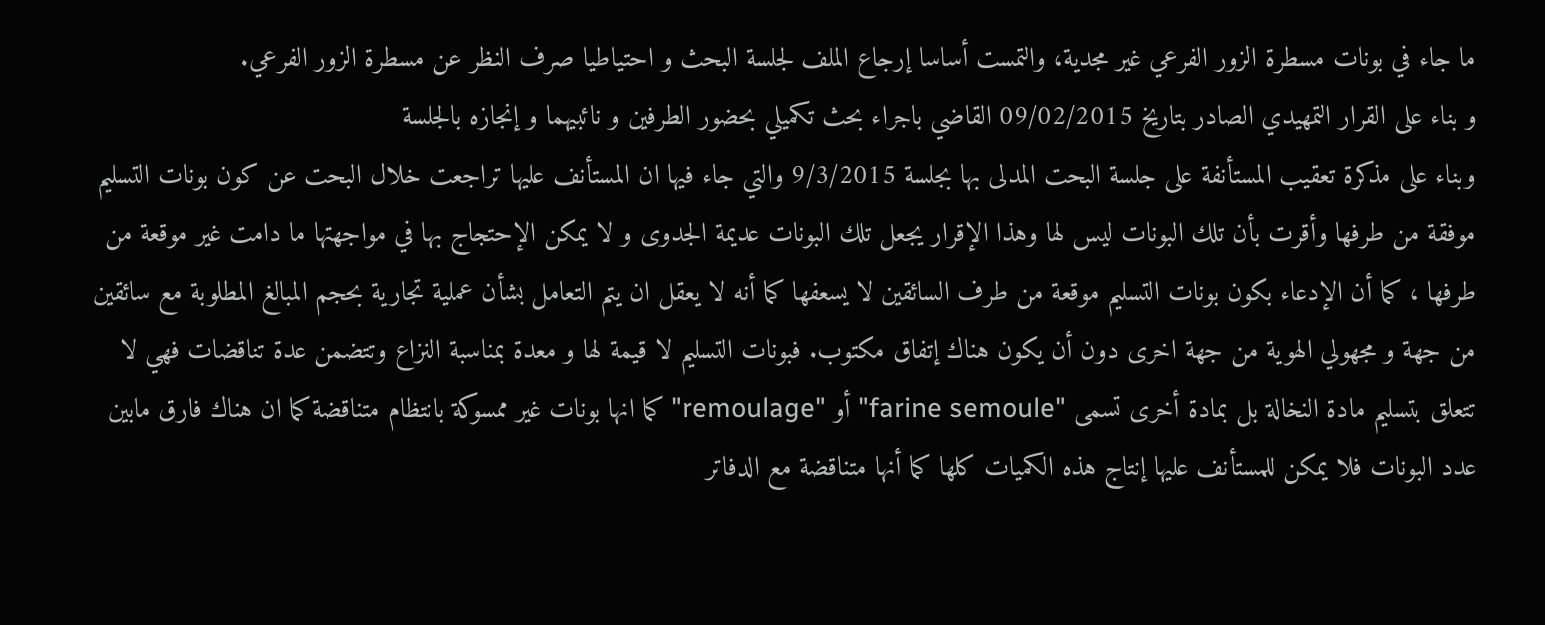ما جاء في بونات مسطرة الزور الفرعي غير مجدية، والتمست أساسا إرجاع الملف لجلسة البحث و احتياطيا صرف النظر عن مسطرة الزور الفرعي.
و بناء على القرار التمهيدي الصادر بتاريخ 09/02/2015 القاضي باجراء بحث تكميلي بحضور الطرفين و نائبيهما و إنجازه بالجلسة
وبناء على مذكرة تعقيب المستأنفة على جلسة البحت المدلى بها بجلسة 9/3/2015 والتي جاء فيها ان المستأنف عليها تراجعت خلال البحت عن كون بونات التسليم موفقة من طرفها وأقرت بأن تلك البونات ليس لها وهذا الإقرار يجعل تلك البونات عديمة الجدوى و لا يمكن الإحتجاج بها في مواجهتها ما دامت غير موقعة من طرفها ، كما أن الإدعاء بكون بونات التسليم موقعة من طرف السائقين لا يسعفها كما أنه لا يعقل ان يتم التعامل بشأن عملية تجارية بحجم المبالغ المطلوبة مع سائقين من جهة و مجهولي الهوية من جهة اخرى دون أن يكون هناك إتفاق مكتوب. فبونات التسليم لا قيمة لها و معدة بمناسبة النزاع وتتضمن عدة تناقضات فهي لا تتعلق بتسليم مادة النخالة بل بمادة أخرى تسمى "farine semoule" أو "remoulage" كما انها بونات غير ممسوكة بانتظام متناقضة كما ان هناك فارق مابين عدد البونات فلا يمكن للمستأنف عليها إنتاج هذه الكميات كلها كما أنها متناقضة مع الدفاتر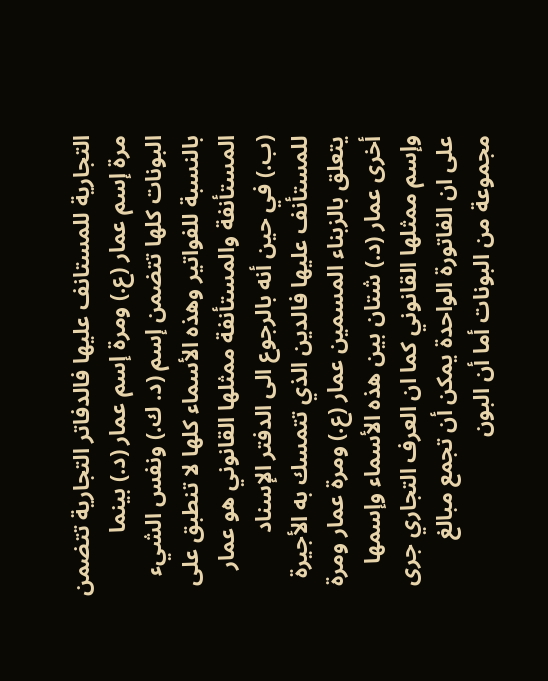التجارية للمستانف عليها فالدفاتر التجارية تتضمن مرة إسم عمار (ع.) ومرة إسم عمار (د.) بينما البونات كلها تتضمن إسم (د. ك.) ونفس الشيء بالنسبة للفواتير وهذه الأسماء كلها لا تنطبق على المستأنفة والمستأنفة ممثلها القانوني هو عمار (ب.) في حين أنه بالرجوع الى الدفتر الإسناد للمستأنف عليها فالدين الذي تتمسك به الأجيرة يتعلق بالزبناء المسمين عمار (ع.) ومرة عمار ومرة أخرى عمار (د.) شتان بين هذه الأسماء وإسمها وإسم ممثلها القانوني كما ان العرف التجاري جرى على ان الفاتورة الواحدة يمكن أن تجمع مبالغ مجموعة من البونات أما أن البون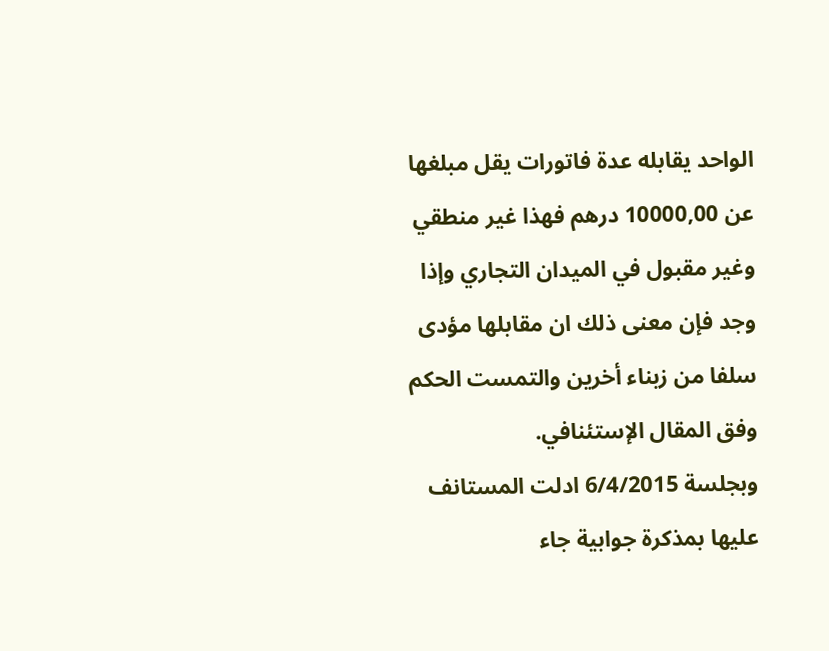الواحد يقابله عدة فاتورات يقل مبلغها عن 10000,00 درهم فهذا غير منطقي وغير مقبول في الميدان التجاري وإذا وجد فإن معنى ذلك ان مقابلها مؤدى سلفا من زبناء أخرين والتمست الحكم وفق المقال الإستئنافي.
وبجلسة 6/4/2015 ادلت المستانف عليها بمذكرة جوابية جاء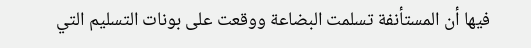فيها أن المستأنفة تسلمت البضاعة ووقعت على بونات التسليم التي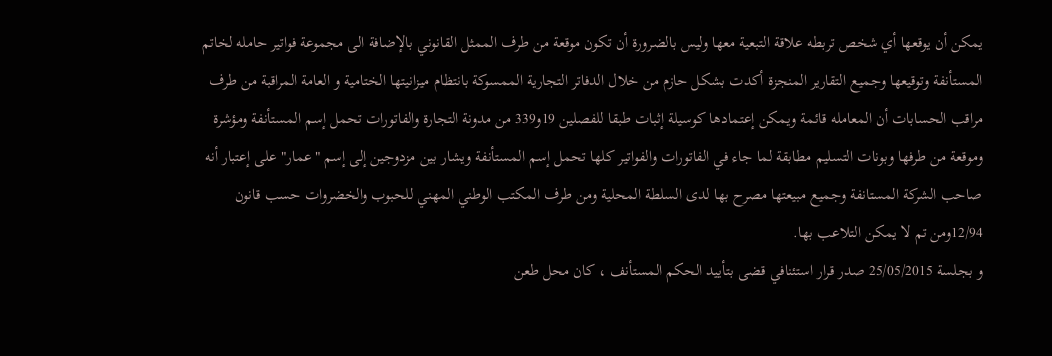يمكن أن يوقعها أي شخص تربطه علاقة التبعية معها وليس بالضرورة أن تكون موقعة من طرف الممثل القانوني بالإضافة الى مجموعة فواتير حامله لخاتم المستأنفة وتوقيعها وجميع التقارير المنجزة أكدت بشكل حازم من خلال الدفاتر التجارية الممسوكة بانتظام ميزانيتها الختامية و العامة المراقبة من طرف مراقب الحسابات أن المعامله قائمة ويمكن إعتمادها كوسيلة إثبات طبقا للفصلين 19و339 من مدونة التجارة والفاتورات تحمل إسم المستأنفة ومؤشرة وموقعة من طرفها وبونات التسليم مطابقة لما جاء في الفاتورات والفواتير كلها تحمل إسم المستأنفة ويشار بين مزدوجين إلى إسم "عمار" على إعتبار أنه صاحب الشركة المستانفة وجميع مبيعتها مصرح بها لدى السلطة المحلية ومن طرف المكتب الوطني المهني للحبوب والخضروات حسب قانون 12/94ومن تم لا يمكن التلاعب بها.
و بجلسة 25/05/2015 صدر قرار استئنافي قضى بتأييد الحكم المستأنف ، كان محل طعن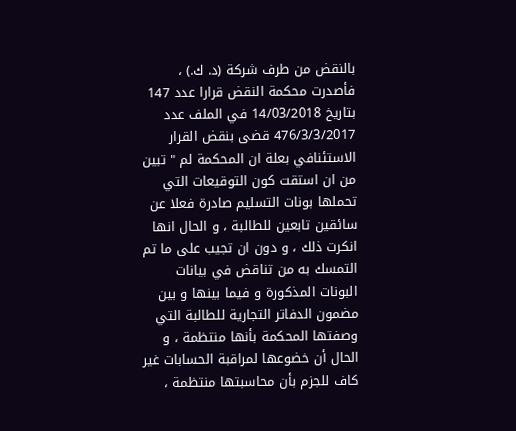بالنقض من طرف شركة (د. ك.) ، فأصدرت محكمة النقض قرارا عدد 147 بتاريخ 14/03/2018 في الملف عدد 476/3/3/2017 قضى بنقض القرار الاستئنافي بعلة ان المحكمة لم " تبين من ان استقت كون التوقيعات التي تحملها بونات التسليم صادرة فعلا عن سائقين تابعين للطالبة ، و الحال انها انكرت ذلك ، و دون ان تجيب على ما تم التمسك به من تناقض في بيانات البونات المذكورة و فيما بينها و بين مضمون الدفاتر التجارية للطالبة التي وصفتها المحكمة بأنها منتظمة ، و الحال أن خضوعها لمراقبة الحسابات غير كاف للجزم بأن محاسبتها منتظمة ،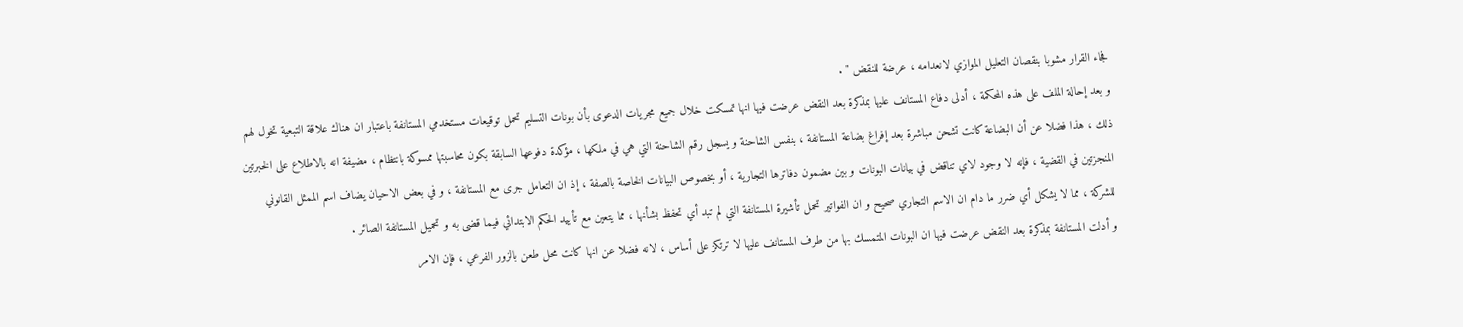فجاء القرار مشوبا بنقصان التعليل الموازي لانعدامه ، عرضة للنقض " .
و بعد إحالة الملف على هذه المحكمة ، أدلى دفاع المستانف عليها بمذكرة بعد النقض عرضت فيها انها تمسكت خلال جميع مجريات الدعوى بأن بونات التسليم تحمل توقيعات مستخدمي المستانفة باعتبار ان هناك علاقة التبعية تخول لهم ذلك ، هذا فضلا عن أن البضاعة كانت تشحن مباشرة بعد إفراغ بضاعة المستانفة ، بنفس الشاحنة و يسجل رقم الشاحنة التي هي في ملكها ، مؤكدة دفوعها السابقة بكون محاسبتها ممسوكة بانتظام ، مضيفة انه بالاطلاع على الخبرتين المنجزتين في القضية ، فإنه لا وجود لاي تناقض في بيانات البونات و بين مضمون دفاترها التجارية ، أو بخصوص البيانات الخاصة بالصفة ، إذ ان التعامل جرى مع المستانفة ، و في بعض الاحيان يضاف اسم الممثل القانوني للشركة ، مما لا يشكل أي ضرر ما دام ان الاسم التجاري صحيح و ان الفواتير تحمل تأشيرة المستانفة التي لم تبد أي تحفظ بشأنها ، مما يتعين مع تأييد الحكم الابتدائي فيما قضى به و تحميل المستانفة الصائر .
و أدلت المستانفة بمذكرة بعد النقض عرضت فيها ان البونات المتمسك بها من طرف المستانف عليها لا ترتكز على أساس ، لانه فضلا عن انها كانت محل طعن بالزور الفرعي ، فإن الامر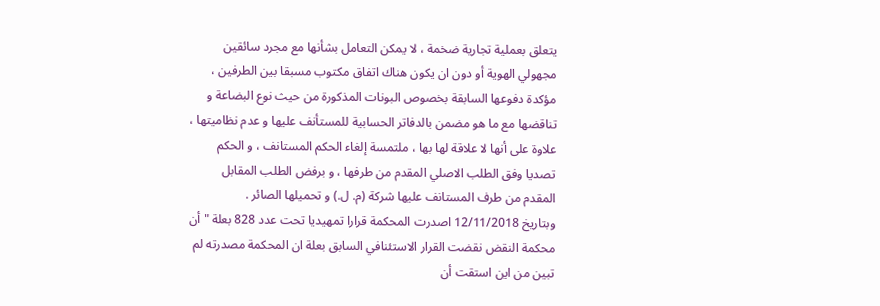يتعلق بعملية تجارية ضخمة ، لا يمكن التعامل بشأنها مع مجرد سائقين مجهولي الهوية أو دون ان يكون هناك اتفاق مكتوب مسبقا بين الطرفين ، مؤكدة دفوعها السابقة بخصوص البونات المذكورة من حيث نوع البضاعة و تناقضها مع ما هو مضمن بالدفاتر الحسابية للمستأنف عليها و عدم نظاميتها ، علاوة على أنها لا علاقة لها بها ، ملتمسة إلغاء الحكم المستانف ، و الحكم تصديا وفق الطلب الاصلي المقدم من طرفها ، و برفض الطلب المقابل المقدم من طرف المستانف عليها شركة (م. ل.) و تحميلها الصائر .
وبتاريخ 12/11/2018 اصدرت المحكمة قرارا تمهيديا تحت عدد 828 بعلة " أن محكمة النقض نقضت القرار الاستئنافي السابق بعلة ان المحكمة مصدرته لم تبين من اين استقت أن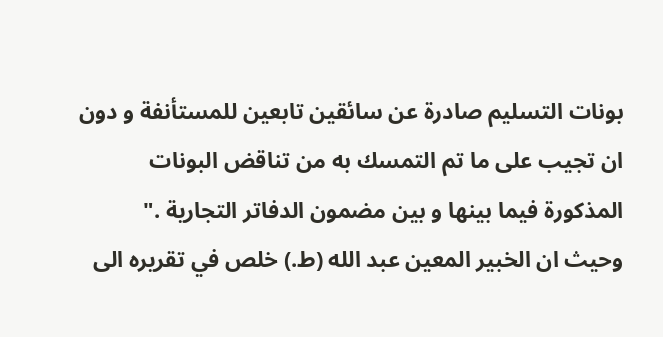بونات التسليم صادرة عن سائقين تابعين للمستأنفة و دون ان تجيب على ما تم التمسك به من تناقض البونات المذكورة فيما بينها و بين مضمون الدفاتر التجارية ."
وحيث ان الخبير المعين عبد الله (ط.) خلص في تقريره الى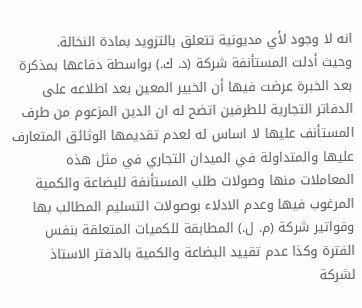انه لا وجود لأي مديونية تتعلق بالتزويد بمادة النخالة.
وحيث أدلت المستأنفة شركة (د. ك.) بواسطة دفاعها بمذكرة بعد الخبرة عرضت فيها أن الخبير المعين بعد اطلاعه على الدفاتر التجارية للطرفين اتضح له ان الدين المزعوم من طرف المستأنف عليها لا اساس له لعدم تقديمها الوثائق المتعارف عليها والمتداولة في الميدان التجاري في مثل هذه المعاملات منها وصولات طلب المستأنفة للبضاعة والكمية المرغوب فيها وعدم الادلاء بوصولات التسليم المطالب بها وفواتير شركة (م. ل.) المطابقة للكميات المتعلقة بنفس الفترة وكذا عدم تقييد البضاعة والكمية بالدفتر الاستاذ لشركة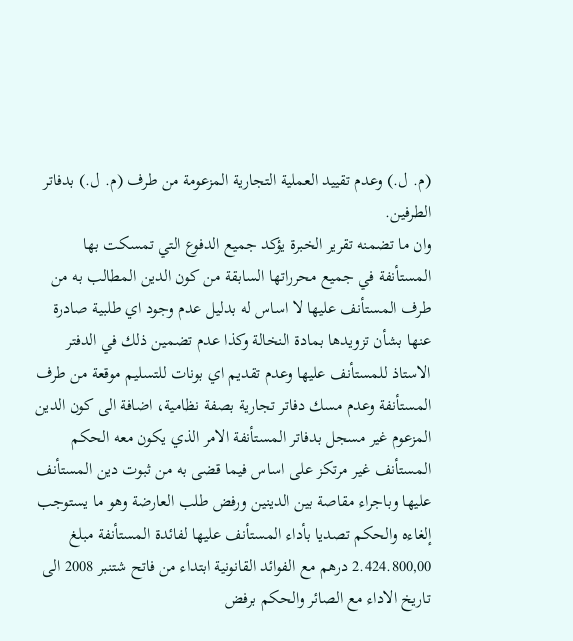(م. ل.) وعدم تقييد العملية التجارية المزعومة من طرف (م. ل.) بدفاتر الطرفين.
وان ما تضمنه تقرير الخبرة يؤكد جميع الدفوع التي تمسكت بها المستأنفة في جميع محرراتها السابقة من كون الدين المطالب به من طرف المستأنف عليها لا اساس له بدليل عدم وجود اي طلبية صادرة عنها بشأن تزويدها بمادة النخالة وكذا عدم تضمين ذلك في الدفتر الاستاذ للمستأنف عليها وعدم تقديم اي بونات للتسليم موقعة من طرف المستأنفة وعدم مسك دفاتر تجارية بصفة نظامية، اضافة الى كون الدين المزعوم غير مسجل بدفاتر المستأنفة الامر الذي يكون معه الحكم المستأنف غير مرتكز على اساس فيما قضى به من ثبوت دين المستأنف عليها وباجراء مقاصة بين الدينين ورفض طلب العارضة وهو ما يستوجب إلغاءه والحكم تصديا بأداء المستأنف عليها لفائدة المستأنفة مبلغ 2.424.800,00 درهم مع الفوائد القانونية ابتداء من فاتح شتنبر 2008 الى تاريخ الاداء مع الصائر والحكم برفض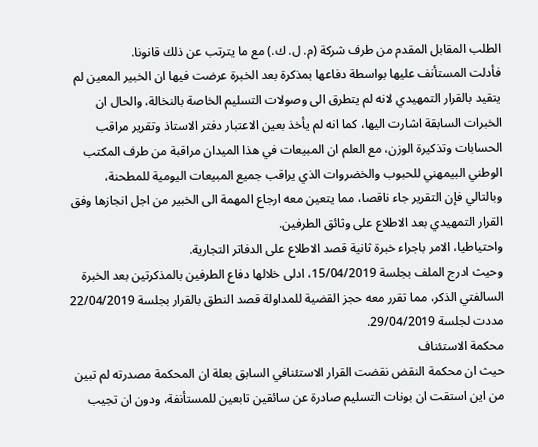الطلب المقابل المقدم من طرف شركة (م. ل. ك.) مع ما يترتب عن ذلك قانونا.
فأدلت المستأنف عليها بواسطة دفاعها بمذكرة بعد الخبرة عرضت فيها ان الخبير المعين لم يتقيد بالقرار التمهيدي لانه لم يتطرق الى وصولات التسليم الخاصة بالنخالة، والحال ان الخبرات السابقة اشارت اليها، كما انه لم يأخذ بعين الاعتبار دفتر الاستاذ وتقرير مراقب الحسابات وتذكيرة الوزن، مع العلم ان المبيعات في هذا الميدان مراقبة من طرف المكتب الوطني البيمهني للحبوب والخضروات الذي يراقب جميع المبيعات اليومية للمطحنة، وبالتالي فإن التقرير جاء ناقصا، مما يتعين معه ارجاع المهمة الى الخبير من اجل انجازها وفق القرار التمهيدي بعد الاطلاع على وثائق الطرفين.
واحتياطيا، الامر باجراء خبرة ثانية قصد الاطلاع على الدفاتر التجارية.
وحيث ادرج الملف بجلسة 15/04/2019، ادلى خلالها دفاع الطرفين بالمذكرتين بعد الخبرة السالفتي الذكر، مما تقرر معه حجز القضية للمداولة قصد النطق بالقرار بجلسة 22/04/2019 مددت لجلسة 29/04/2019.
محكمة الاستئناف
حيث ان محكمة النقض نقضت القرار الاستئنافي السابق بعلة ان المحكمة مصدرته لم تبين من اين استقت ان بونات التسليم صادرة عن سائقين تابعين للمستأنفة، ودون ان تجيب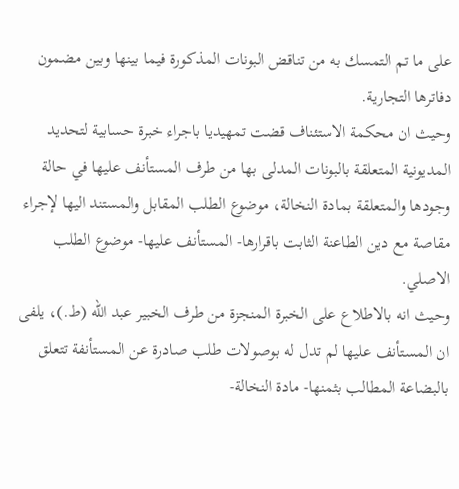على ما تم التمسك به من تناقض البونات المذكورة فيما بينها وبين مضمون دفاترها التجارية.
وحيث ان محكمة الاستئناف قضت تمهيديا باجراء خبرة حسابية لتحديد المديونية المتعلقة بالبونات المدلى بها من طرف المستأنف عليها في حالة وجودها والمتعلقة بمادة النخالة، موضوع الطلب المقابل والمستند اليها لإجراء مقاصة مع دين الطاعنة الثابت باقرارها- المستأنف عليها- موضوع الطلب الاصلي.
وحيث انه بالاطلاع على الخبرة المنجزة من طرف الخبير عبد الله (ط.)، يلفى ان المستأنف عليها لم تدل له بوصولات طلب صادرة عن المستأنفة تتعلق بالبضاعة المطالب بثمنها- مادة النخالة-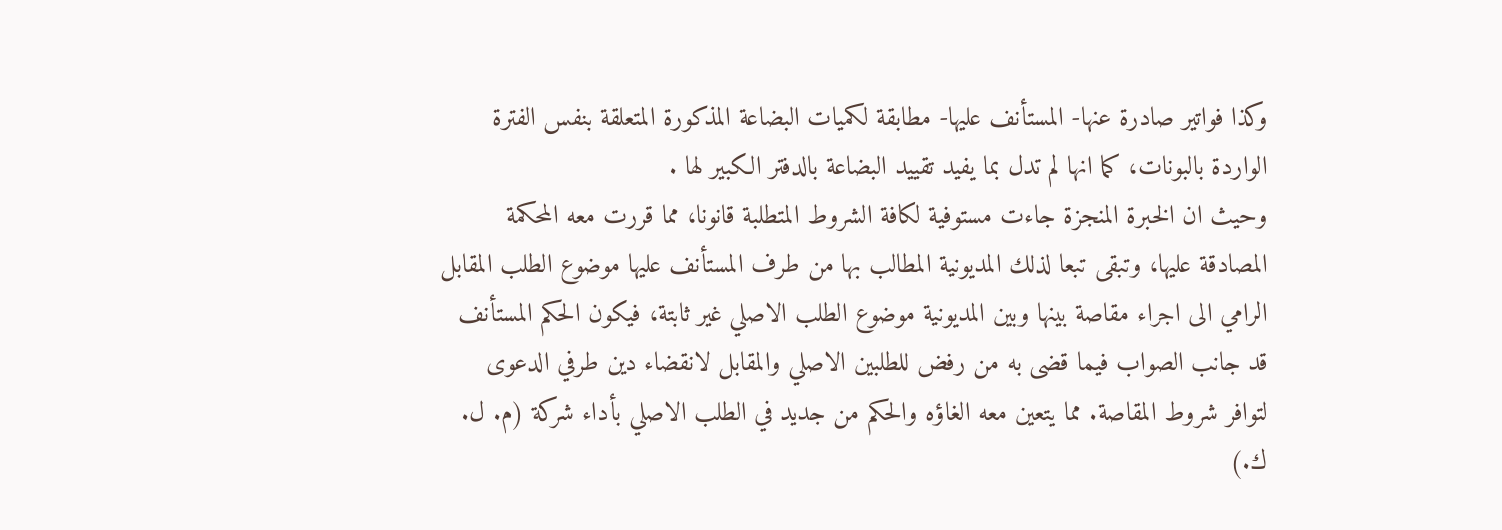وكذا فواتير صادرة عنها- المستأنف عليها- مطابقة لكميات البضاعة المذكورة المتعلقة بنفس الفترة الواردة بالبونات، كما انها لم تدل بما يفيد تقييد البضاعة بالدفتر الكبير لها .
وحيث ان الخبرة المنجزة جاءت مستوفية لكافة الشروط المتطلبة قانونا، مما قررت معه المحكمة المصادقة عليها، وتبقى تبعا لذلك المديونية المطالب بها من طرف المستأنف عليها موضوع الطلب المقابل الرامي الى اجراء مقاصة بينها وبين المديونية موضوع الطلب الاصلي غير ثابتة، فيكون الحكم المستأنف قد جانب الصواب فيما قضى به من رفض للطلبين الاصلي والمقابل لانقضاء دين طرفي الدعوى لتوافر شروط المقاصة. مما يتعين معه الغاؤه والحكم من جديد في الطلب الاصلي بأداء شركة (م. ل. ك.)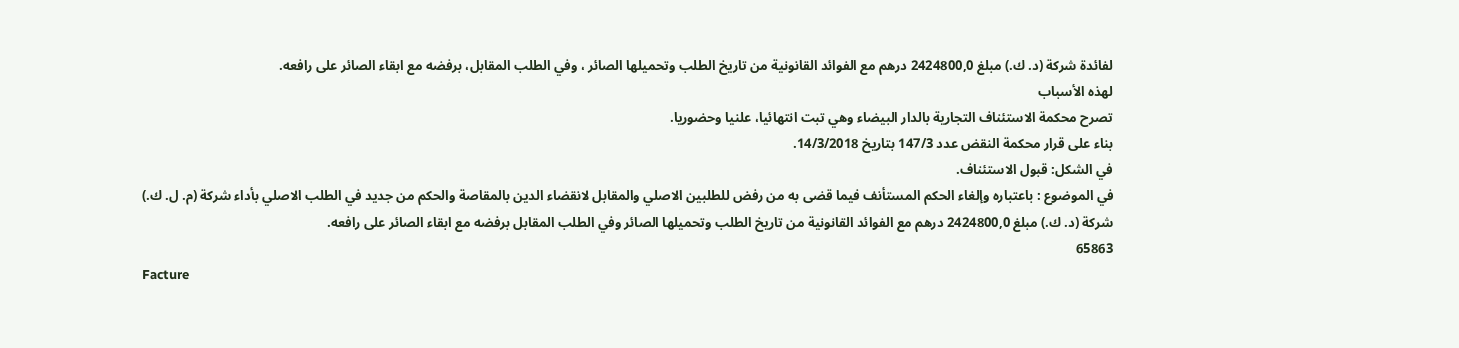لفائدة شركة (د. ك.) مبلغ 2424800,0 درهم مع الفوائد القانونية من تاريخ الطلب وتحميلها الصائر ، وفي الطلب المقابل، برفضه مع ابقاء الصائر على رافعه.
لهذه الأسباب
تصرح محكمة الاستئناف التجارية بالدار البيضاء وهي تبت انتهائيا، علنيا وحضوريا.
بناء على قرار محكمة النقض عدد 147/3 بتاريخ 14/3/2018.
في الشكل: قبول الاستئناف.
في الموضوع : باعتباره وإلغاء الحكم المستأنف فيما قضى به من رفض للطلبين الاصلي والمقابل لانقضاء الدين بالمقاصة والحكم من جديد في الطلب الاصلي بأداء شركة (م. ل. ك.) شركة (د. ك.) مبلغ 2424800,0 درهم مع الفوائد القانونية من تاريخ الطلب وتحميلها الصائر وفي الطلب المقابل برفضه مع ابقاء الصائر على رافعه.
65863
Facture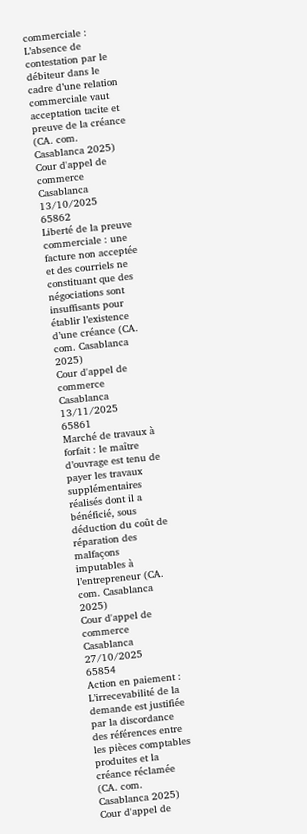commerciale : L’absence de contestation par le débiteur dans le cadre d’une relation commerciale vaut acceptation tacite et preuve de la créance (CA. com. Casablanca 2025)
Cour d'appel de commerce
Casablanca
13/10/2025
65862
Liberté de la preuve commerciale : une facture non acceptée et des courriels ne constituant que des négociations sont insuffisants pour établir l’existence d’une créance (CA. com. Casablanca 2025)
Cour d'appel de commerce
Casablanca
13/11/2025
65861
Marché de travaux à forfait : le maître d’ouvrage est tenu de payer les travaux supplémentaires réalisés dont il a bénéficié, sous déduction du coût de réparation des malfaçons imputables à l’entrepreneur (CA. com. Casablanca 2025)
Cour d'appel de commerce
Casablanca
27/10/2025
65854
Action en paiement : L’irrecevabilité de la demande est justifiée par la discordance des références entre les pièces comptables produites et la créance réclamée (CA. com. Casablanca 2025)
Cour d'appel de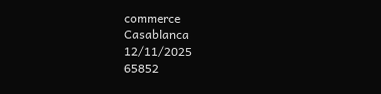commerce
Casablanca
12/11/2025
65852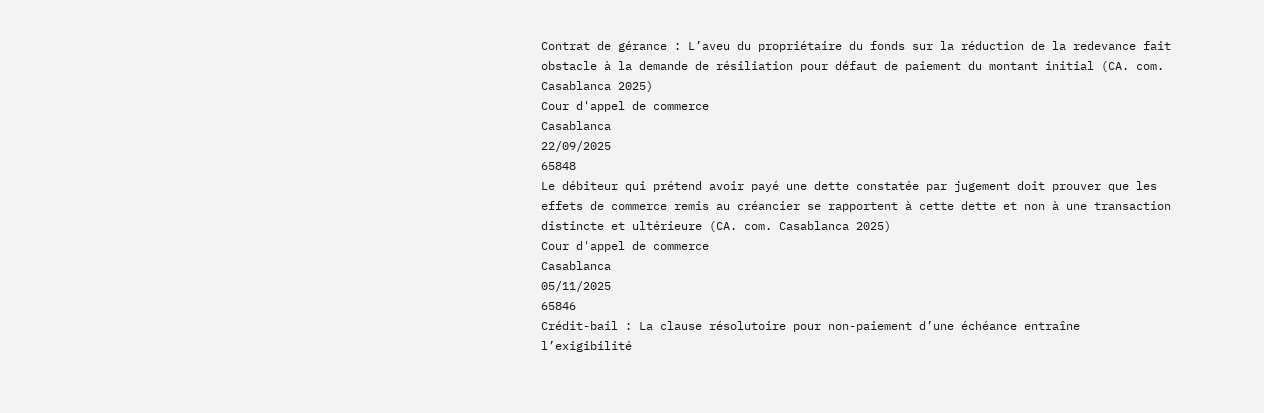Contrat de gérance : L’aveu du propriétaire du fonds sur la réduction de la redevance fait obstacle à la demande de résiliation pour défaut de paiement du montant initial (CA. com. Casablanca 2025)
Cour d'appel de commerce
Casablanca
22/09/2025
65848
Le débiteur qui prétend avoir payé une dette constatée par jugement doit prouver que les effets de commerce remis au créancier se rapportent à cette dette et non à une transaction distincte et ultérieure (CA. com. Casablanca 2025)
Cour d'appel de commerce
Casablanca
05/11/2025
65846
Crédit-bail : La clause résolutoire pour non-paiement d’une échéance entraîne l’exigibilité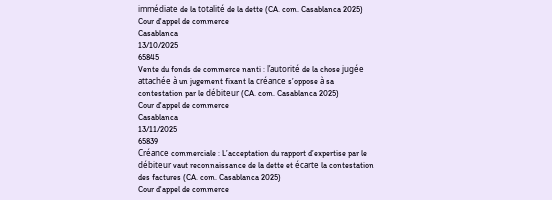immédiate de la totalité de la dette (CA. com. Casablanca 2025)
Cour d'appel de commerce
Casablanca
13/10/2025
65845
Vente du fonds de commerce nanti : l’autorité de la chose jugée attachée à un jugement fixant la créance s’oppose à sa contestation par le débiteur (CA. com. Casablanca 2025)
Cour d'appel de commerce
Casablanca
13/11/2025
65839
Créance commerciale : L’acceptation du rapport d’expertise par le débiteur vaut reconnaissance de la dette et écarte la contestation des factures (CA. com. Casablanca 2025)
Cour d'appel de commerce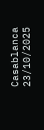Casablanca
23/10/2025